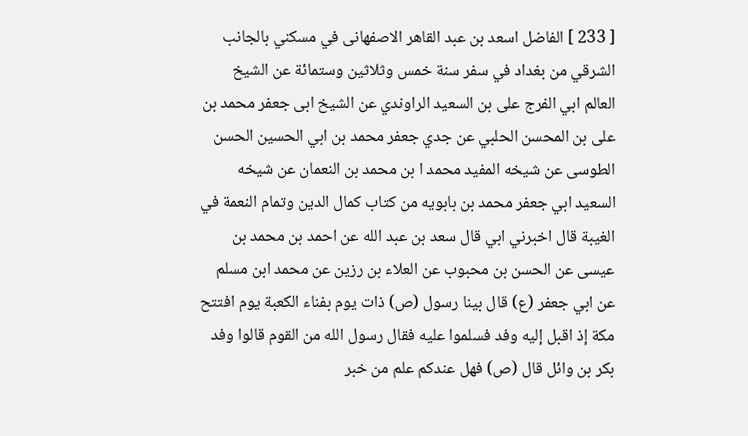[ 233 ] الفاضل اسعد بن عبد القاهر الاصفهانى في مسكني بالجانب الشرقي من بغداد في سفر سنة خمس وثلاثين وستمائة عن الشيخ العالم ابي الفرج على بن السعيد الراوندي عن الشيخ ابى جعفر محمد بن على بن المحسن الحلبي عن جدي جعفر محمد بن ابي الحسين الحسن الطوسى عن شيخه المفيد محمد ا بن محمد بن النعمان عن شيخه السعيد ابي جعفر محمد بن بابويه من كتاب كمال الدين وتمام النعمة في الغيبة قال اخبرني ابي قال سعد بن عبد الله عن احمد بن محمد بن عيسى عن الحسن بن محبوب عن العلاء بن رزين عن محمد ابن مسلم عن ابي جعفر (ع) قال بينا رسول (ص) ذات يوم بفناء الكعبة يوم افتتح مكة إذ اقبل إليه وفد فسلموا عليه فقال رسول الله من القوم قالوا وفد بكر بن وائل قال (ص) فهل عندكم علم من خبر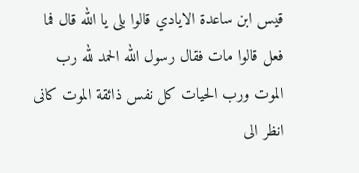قيس ابن ساعدة الايادي قالوا بلى يا الله قال فما فعل قالوا مات فقال رسول الله الحمد لله رب الموت ورب الحيات كل نفس ذائقة الموت كانى انظر الى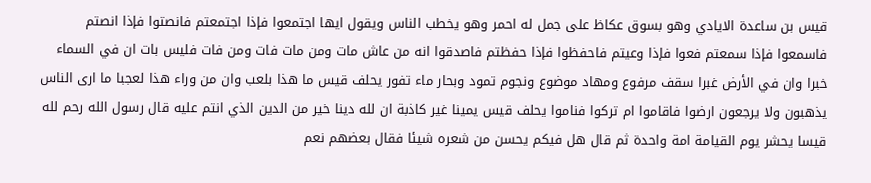قيس بن ساعدة الايادي وهو بسوق عكاظ على جمل له احمر وهو يخطب الناس ويقول ايها اجتمعوا فإذا اجتمعتم فانصتوا فإذا انصتم فاسمعوا فإذا سمعتم فعوا فإذا وعيتم فاحفظوا فإذا حفظتم فاصدقوا انه من عاش مات ومن مات فات ومن فات فليس بات ان في السماء خبرا وان في الأرض غبرا سقف مرفوع ومهاد موضوع ونجوم تمود وبحار ماء تفور يحلف قيس ما هذا بلعب وان من وراء هذا لعجبا ما ارى الناس يذهبون ولا يرجعون ارضوا فاقاموا ام تركوا فناموا يحلف قيس يمينا غير كاذبة ان لله دينا خير من الدين الذي انتم عليه قال رسول الله رحم لله قيسا يحشر يوم القيامة امة واحدة ثم قال هل فيكم يحسن من شعره شيئا فقال بعضهم نعم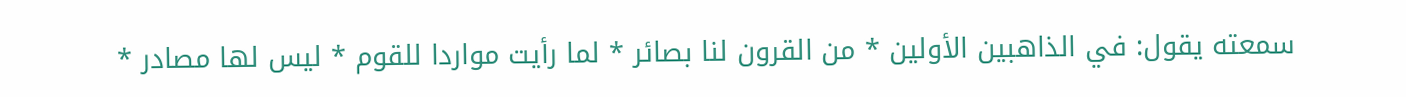سمعته يقول: في الذاهبين الأولين * من القرون لنا بصائر * لما رأيت مواردا للقوم * ليس لها مصادر *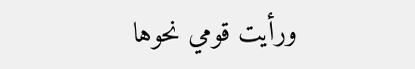ورأيت قومي نحوها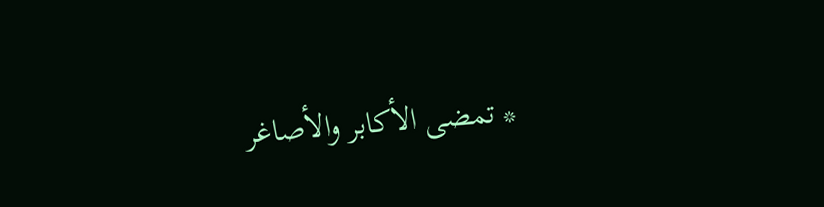* تمضى الأكابر والأصاغر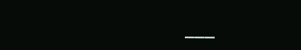___